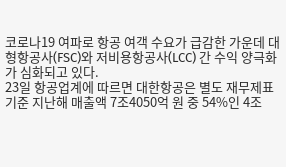코로나19 여파로 항공 여객 수요가 급감한 가운데 대형항공사(FSC)와 저비용항공사(LCC) 간 수익 양극화가 심화되고 있다.
23일 항공업계에 따르면 대한항공은 별도 재무제표 기준 지난해 매출액 7조4050억 원 중 54%인 4조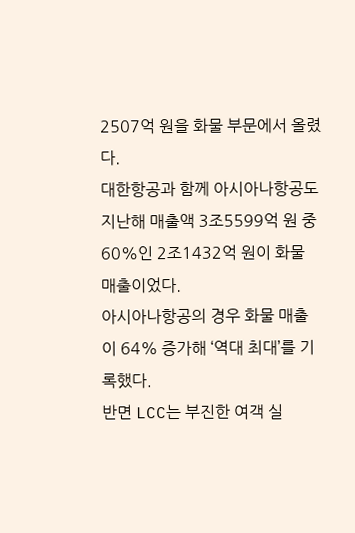2507억 원을 화물 부문에서 올렸다.
대한항공과 함께 아시아나항공도 지난해 매출액 3조5599억 원 중 60%인 2조1432억 원이 화물 매출이었다.
아시아나항공의 경우 화물 매출이 64% 증가해 ‘역대 최대’를 기록했다.
반면 LCC는 부진한 여객 실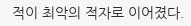적이 최악의 적자로 이어졌다.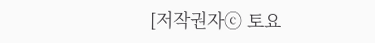[저작권자ⓒ 토요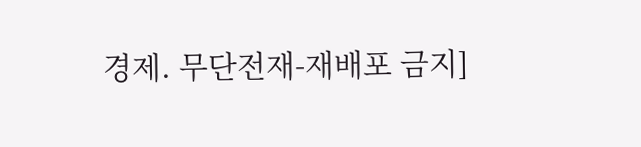경제. 무단전재-재배포 금지]